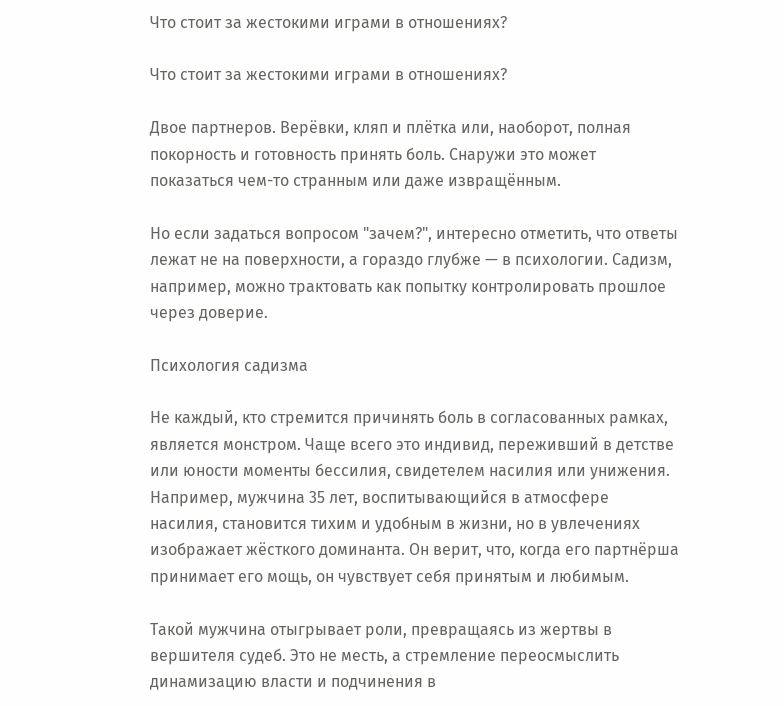Что стоит за жестокими играми в отношениях?

Что стоит за жестокими играми в отношениях?

Двое партнеров. Верёвки, кляп и плётка или, наоборот, полная покорность и готовность принять боль. Снаружи это может показаться чем-то странным или даже извращённым.

Но если задаться вопросом "зачем?", интересно отметить, что ответы лежат не на поверхности, а гораздо глубже — в психологии. Садизм, например, можно трактовать как попытку контролировать прошлое через доверие.

Психология садизма

Не каждый, кто стремится причинять боль в согласованных рамках, является монстром. Чаще всего это индивид, переживший в детстве или юности моменты бессилия, свидетелем насилия или унижения. Например, мужчина 35 лет, воспитывающийся в атмосфере насилия, становится тихим и удобным в жизни, но в увлечениях изображает жёсткого доминанта. Он верит, что, когда его партнёрша принимает его мощь, он чувствует себя принятым и любимым.

Такой мужчина отыгрывает роли, превращаясь из жертвы в вершителя судеб. Это не месть, а стремление переосмыслить динамизацию власти и подчинения в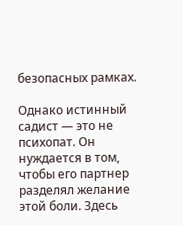безопасных рамках.

Однако истинный садист — это не психопат. Он нуждается в том, чтобы его партнер разделял желание этой боли. Здесь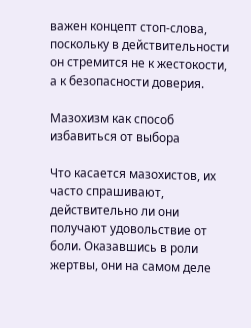важен концепт стоп-слова, поскольку в действительности он стремится не к жестокости, а к безопасности доверия.

Мазохизм как способ избавиться от выбора

Что касается мазохистов, их часто спрашивают, действительно ли они получают удовольствие от боли. Оказавшись в роли жертвы, они на самом деле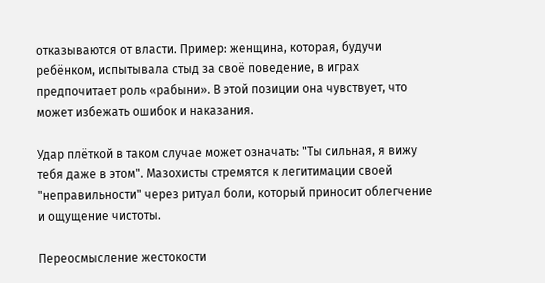отказываются от власти. Пример: женщина, которая, будучи ребёнком, испытывала стыд за своё поведение, в играх предпочитает роль «рабыни». В этой позиции она чувствует, что может избежать ошибок и наказания.

Удар плёткой в таком случае может означать: "Ты сильная, я вижу тебя даже в этом". Мазохисты стремятся к легитимации своей "неправильности" через ритуал боли, который приносит облегчение и ощущение чистоты.

Переосмысление жестокости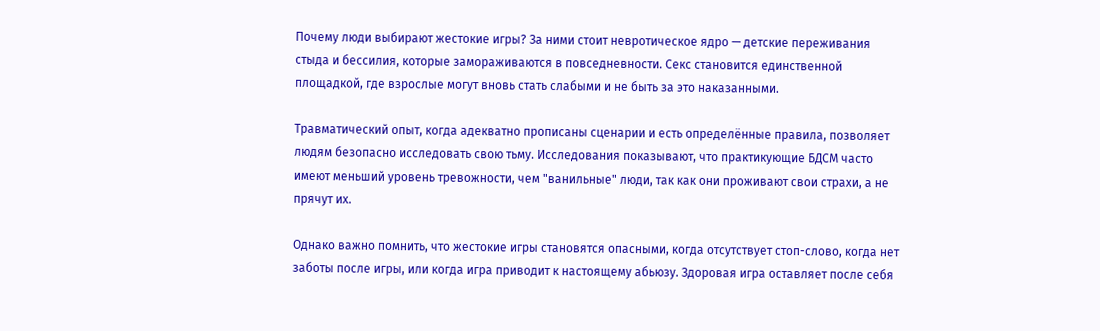Почему люди выбирают жестокие игры? За ними стоит невротическое ядро — детские переживания стыда и бессилия, которые замораживаются в повседневности. Секс становится единственной площадкой, где взрослые могут вновь стать слабыми и не быть за это наказанными.

Травматический опыт, когда адекватно прописаны сценарии и есть определённые правила, позволяет людям безопасно исследовать свою тьму. Исследования показывают, что практикующие БДСМ часто имеют меньший уровень тревожности, чем "ванильные" люди, так как они проживают свои страхи, а не прячут их.

Однако важно помнить, что жестокие игры становятся опасными, когда отсутствует стоп-слово, когда нет заботы после игры, или когда игра приводит к настоящему абьюзу. Здоровая игра оставляет после себя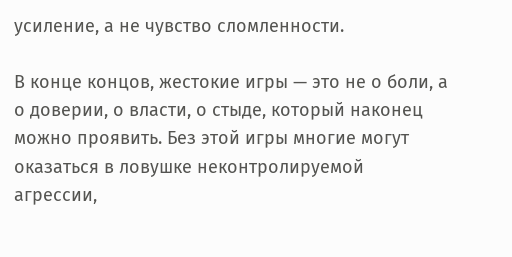усиление, а не чувство сломленности.

В конце концов, жестокие игры — это не о боли, а о доверии, о власти, о стыде, который наконец можно проявить. Без этой игры многие могут оказаться в ловушке неконтролируемой агрессии,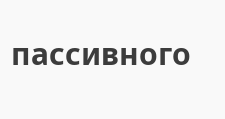пассивного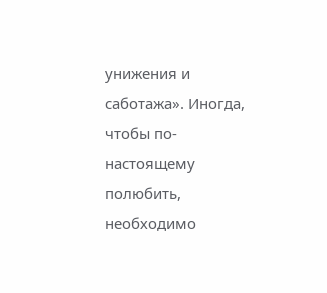унижения и саботажа». Иногда, чтобы по-настоящему полюбить, необходимо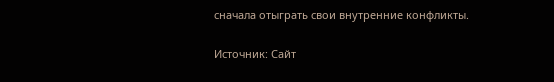сначала отыграть свои внутренние конфликты.

Источник: Сайт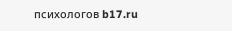психологов b17.ru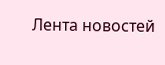Лента новостей